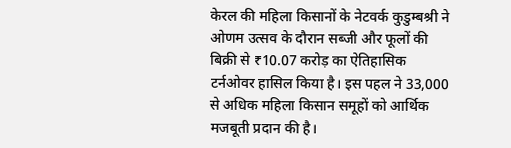केरल की महिला किसानों के नेटवर्क कुडुम्बश्री ने ओणम उत्सव के दौरान सब्जी और फूलों की बिक्री से ₹10.07 करोड़ का ऐतिहासिक टर्नओवर हासिल किया है। इस पहल ने 33,000 से अधिक महिला किसान समूहों को आर्थिक मजबूती प्रदान की है।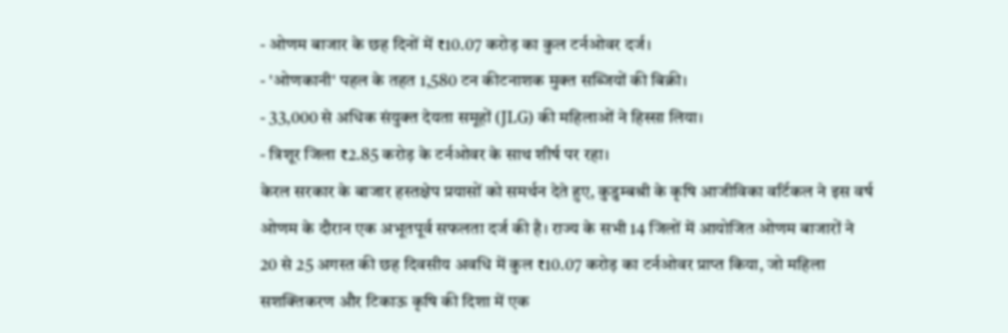- ओणम बाजार के छह दिनों में ₹10.07 करोड़ का कुल टर्नओवर दर्ज।
- 'ओणकानी' पहल के तहत 1,580 टन कीटनाशक मुक्त सब्जियों की बिक्री।
- 33,000 से अधिक संयुक्त देयता समूहों (JLG) की महिलाओं ने हिस्सा लिया।
- त्रिशूर जिला ₹2.85 करोड़ के टर्नओवर के साथ शीर्ष पर रहा।
केरल सरकार के बाजार हस्तक्षेप प्रयासों को समर्थन देते हुए, कुडुम्बश्री के कृषि आजीविका वर्टिकल ने इस वर्ष ओणम के दौरान एक अभूतपूर्व सफलता दर्ज की है। राज्य के सभी 14 जिलों में आयोजित ओणम बाजारों ने 20 से 25 अगस्त की छह दिवसीय अवधि में कुल ₹10.07 करोड़ का टर्नओवर प्राप्त किया, जो महिला सशक्तिकरण और टिकाऊ कृषि की दिशा में एक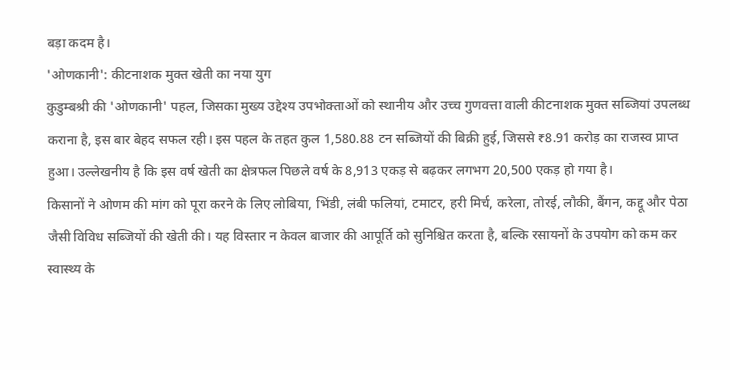बड़ा कदम है।
'ओणकानी': कीटनाशक मुक्त खेती का नया युग
कुडुम्बश्री की 'ओणकानी' पहल, जिसका मुख्य उद्देश्य उपभोक्ताओं को स्थानीय और उच्च गुणवत्ता वाली कीटनाशक मुक्त सब्जियां उपलब्ध कराना है, इस बार बेहद सफल रही। इस पहल के तहत कुल 1,580.88 टन सब्जियों की बिक्री हुई, जिससे ₹8.91 करोड़ का राजस्व प्राप्त हुआ। उल्लेखनीय है कि इस वर्ष खेती का क्षेत्रफल पिछले वर्ष के 8,913 एकड़ से बढ़कर लगभग 20,500 एकड़ हो गया है।
किसानों ने ओणम की मांग को पूरा करने के लिए लोबिया, भिंडी, लंबी फलियां, टमाटर, हरी मिर्च, करेला, तोरई, लौकी, बैंगन, कद्दू और पेठा जैसी विविध सब्जियों की खेती की। यह विस्तार न केवल बाजार की आपूर्ति को सुनिश्चित करता है, बल्कि रसायनों के उपयोग को कम कर स्वास्थ्य के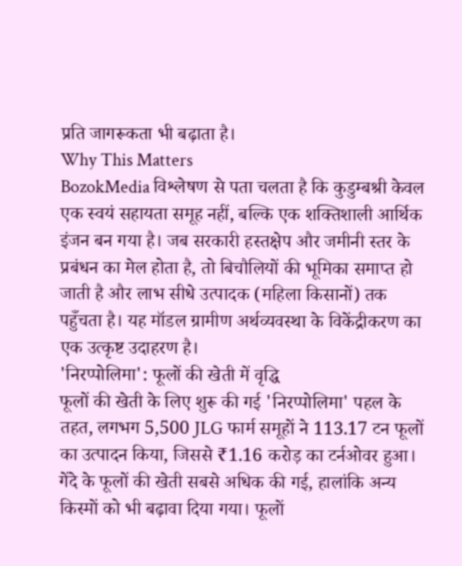प्रति जागरूकता भी बढ़ाता है।
Why This Matters
BozokMedia विश्लेषण से पता चलता है कि कुडुम्बश्री केवल एक स्वयं सहायता समूह नहीं, बल्कि एक शक्तिशाली आर्थिक इंजन बन गया है। जब सरकारी हस्तक्षेप और जमीनी स्तर के प्रबंधन का मेल होता है, तो बिचौलियों की भूमिका समाप्त हो जाती है और लाभ सीधे उत्पादक (महिला किसानों) तक पहुँचता है। यह मॉडल ग्रामीण अर्थव्यवस्था के विकेंद्रीकरण का एक उत्कृष्ट उदाहरण है।
'निरप्पोलिमा': फूलों की खेती में वृद्धि
फूलों की खेती के लिए शुरू की गई 'निरप्पोलिमा' पहल के तहत, लगभग 5,500 JLG फार्म समूहों ने 113.17 टन फूलों का उत्पादन किया, जिससे ₹1.16 करोड़ का टर्नओवर हुआ। गेंदे के फूलों की खेती सबसे अधिक की गई, हालांकि अन्य किस्मों को भी बढ़ावा दिया गया। फूलों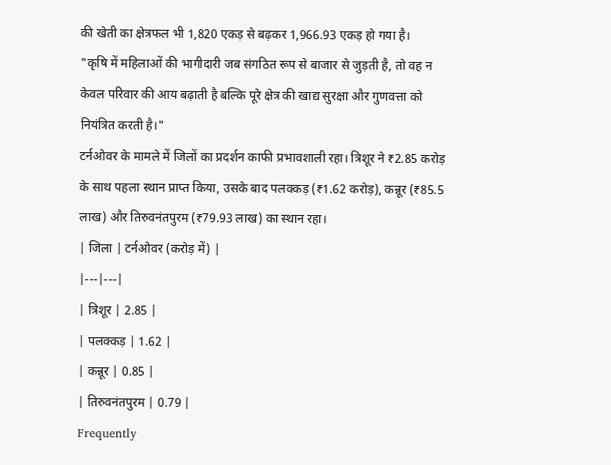की खेती का क्षेत्रफल भी 1,820 एकड़ से बढ़कर 1,966.93 एकड़ हो गया है।
"कृषि में महिलाओं की भागीदारी जब संगठित रूप से बाजार से जुड़ती है, तो वह न केवल परिवार की आय बढ़ाती है बल्कि पूरे क्षेत्र की खाद्य सुरक्षा और गुणवत्ता को नियंत्रित करती है।"
टर्नओवर के मामले में जिलों का प्रदर्शन काफी प्रभावशाली रहा। त्रिशूर ने ₹2.85 करोड़ के साथ पहला स्थान प्राप्त किया, उसके बाद पलक्कड़ (₹1.62 करोड़), कन्नूर (₹85.5 लाख) और तिरुवनंतपुरम (₹79.93 लाख) का स्थान रहा।
| जिला | टर्नओवर (करोड़ में) |
|---|---|
| त्रिशूर | 2.85 |
| पलक्कड़ | 1.62 |
| कन्नूर | 0.85 |
| तिरुवनंतपुरम | 0.79 |
Frequently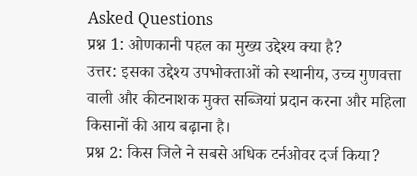Asked Questions
प्रश्न 1: ओणकानी पहल का मुख्य उद्देश्य क्या है?
उत्तर: इसका उद्देश्य उपभोक्ताओं को स्थानीय, उच्च गुणवत्ता वाली और कीटनाशक मुक्त सब्जियां प्रदान करना और महिला किसानों की आय बढ़ाना है।
प्रश्न 2: किस जिले ने सबसे अधिक टर्नओवर दर्ज किया?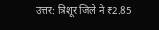उत्तर: त्रिशूर जिले ने ₹2.85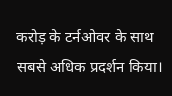करोड़ के टर्नओवर के साथ सबसे अधिक प्रदर्शन किया।